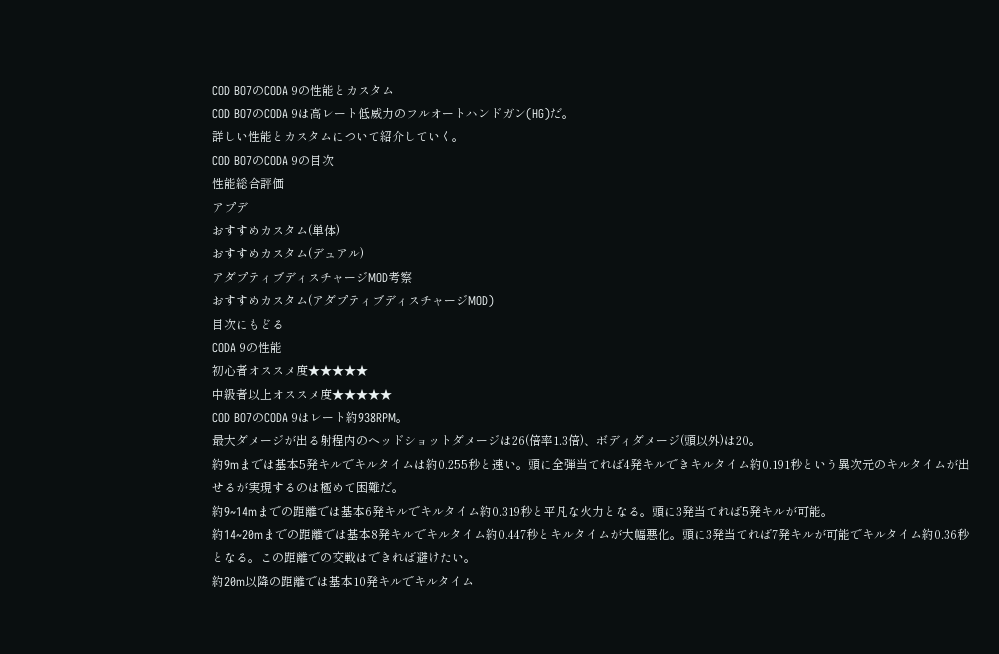COD BO7のCODA 9の性能とカスタム
COD BO7のCODA 9は高レート低威力のフルオートハンドガン(HG)だ。
詳しい性能とカスタムについて紹介していく。
COD BO7のCODA 9の目次
性能総合評価
アプデ
おすすめカスタム(単体)
おすすめカスタム(デュアル)
アダプティブディスチャージMOD考察
おすすめカスタム(アダプティブディスチャージMOD)
目次にもどる
CODA 9の性能
初心者オススメ度★★★★★
中級者以上オススメ度★★★★★
COD BO7のCODA 9はレート約938RPM。
最大ダメージが出る射程内のヘッドショットダメージは26(倍率1.3倍)、ボディダメージ(頭以外)は20。
約9mまでは基本5発キルでキルタイムは約0.255秒と速い。頭に全弾当てれば4発キルできキルタイム約0.191秒という異次元のキルタイムが出せるが実現するのは極めて困難だ。
約9~14mまでの距離では基本6発キルでキルタイム約0.319秒と平凡な火力となる。頭に3発当てれば5発キルが可能。
約14~20mまでの距離では基本8発キルでキルタイム約0.447秒とキルタイムが大幅悪化。頭に3発当てれば7発キルが可能でキルタイム約0.36秒となる。この距離での交戦はできれば避けたい。
約20m以降の距離では基本10発キルでキルタイム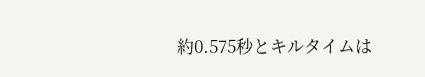約0.575秒とキルタイムは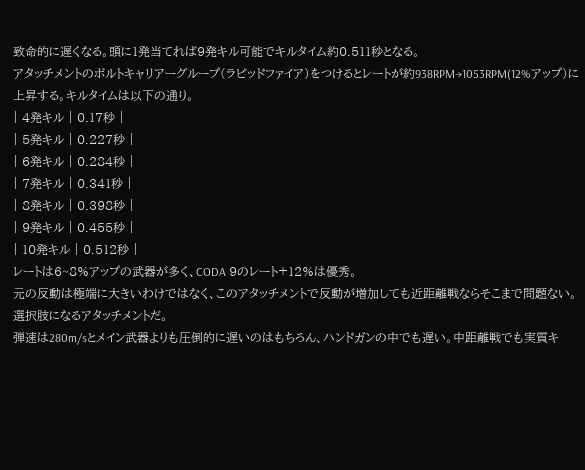致命的に遅くなる。頭に1発当てれば9発キル可能でキルタイム約0.511秒となる。
アタッチメントのボルトキャリアーグループ(ラピッドファイア)をつけるとレートが約938RPM→1053RPM(12%アップ)に上昇する。キルタイムは以下の通り。
| 4発キル | 0.17秒 |
| 5発キル | 0.227秒 |
| 6発キル | 0.284秒 |
| 7発キル | 0.341秒 |
| 8発キル | 0.398秒 |
| 9発キル | 0.455秒 |
| 10発キル | 0.512秒 |
レートは6~8%アップの武器が多く、CODA 9のレート+12%は優秀。
元の反動は極端に大きいわけではなく、このアタッチメントで反動が増加しても近距離戦ならそこまで問題ない。選択肢になるアタッチメントだ。
弾速は280m/sとメイン武器よりも圧倒的に遅いのはもちろん、ハンドガンの中でも遅い。中距離戦でも実質キ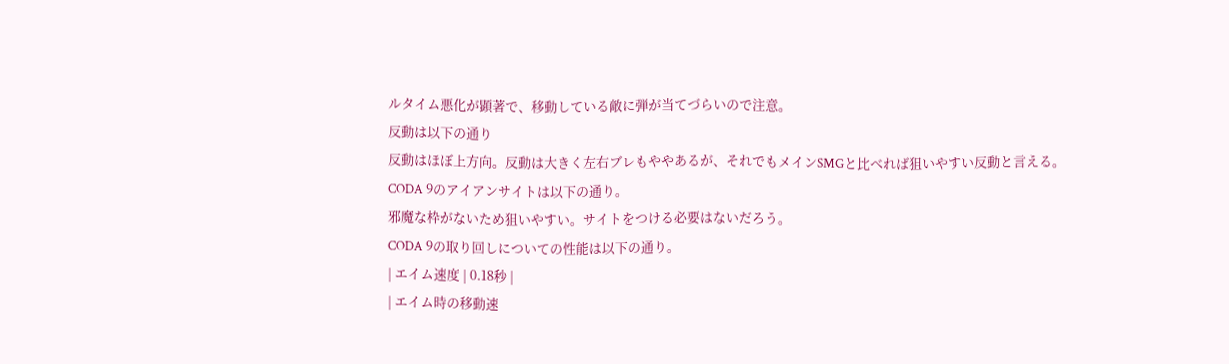ルタイム悪化が顕著で、移動している敵に弾が当てづらいので注意。
反動は以下の通り
反動はほぼ上方向。反動は大きく左右ブレもややあるが、それでもメインSMGと比べれば狙いやすい反動と言える。
CODA 9のアイアンサイトは以下の通り。
邪魔な枠がないため狙いやすい。サイトをつける必要はないだろう。
CODA 9の取り回しについての性能は以下の通り。
| エイム速度 | 0.18秒 |
| エイム時の移動速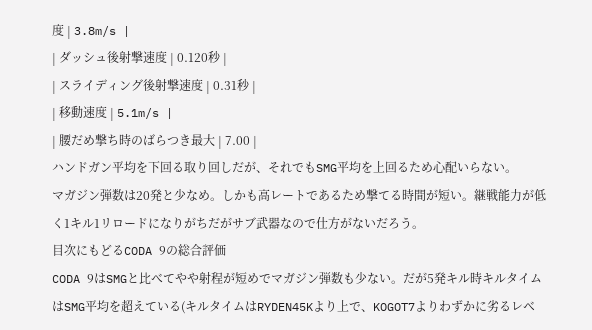度 | 3.8m/s |
| ダッシュ後射撃速度 | 0.120秒 |
| スライディング後射撃速度 | 0.31秒 |
| 移動速度 | 5.1m/s |
| 腰だめ撃ち時のばらつき最大 | 7.00 |
ハンドガン平均を下回る取り回しだが、それでもSMG平均を上回るため心配いらない。
マガジン弾数は20発と少なめ。しかも高レートであるため撃てる時間が短い。継戦能力が低く1キル1リロードになりがちだがサブ武器なので仕方がないだろう。
目次にもどるCODA 9の総合評価
CODA 9はSMGと比べてやや射程が短めでマガジン弾数も少ない。だが5発キル時キルタイムはSMG平均を超えている(キルタイムはRYDEN45Kより上で、KOGOT7よりわずかに劣るレベ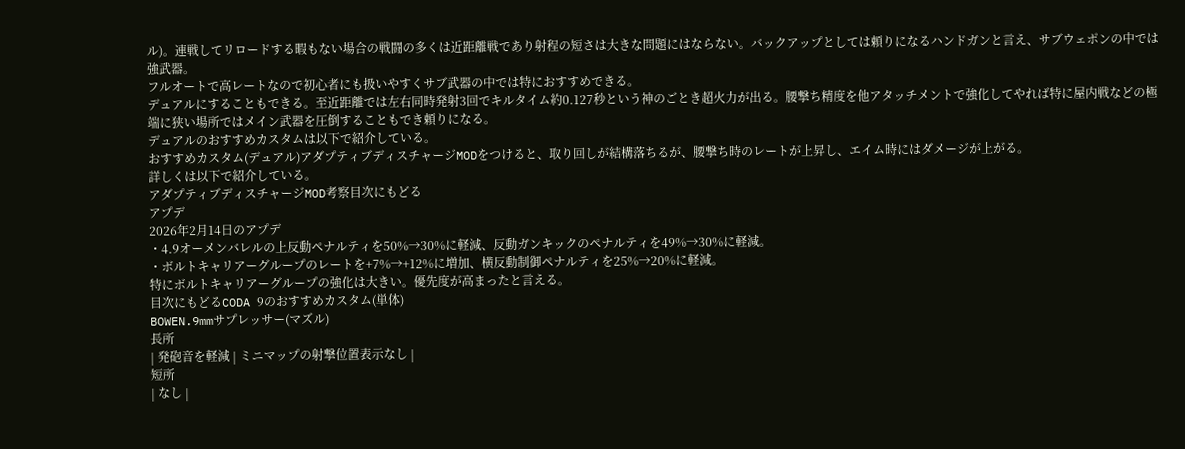ル)。連戦してリロードする暇もない場合の戦闘の多くは近距離戦であり射程の短さは大きな問題にはならない。バックアップとしては頼りになるハンドガンと言え、サブウェポンの中では強武器。
フルオートで高レートなので初心者にも扱いやすくサブ武器の中では特におすすめできる。
デュアルにすることもできる。至近距離では左右同時発射3回でキルタイム約0.127秒という神のごとき超火力が出る。腰撃ち精度を他アタッチメントで強化してやれば特に屋内戦などの極端に狭い場所ではメイン武器を圧倒することもでき頼りになる。
デュアルのおすすめカスタムは以下で紹介している。
おすすめカスタム(デュアル)アダプティブディスチャージMODをつけると、取り回しが結構落ちるが、腰撃ち時のレートが上昇し、エイム時にはダメージが上がる。
詳しくは以下で紹介している。
アダプティブディスチャージMOD考察目次にもどる
アプデ
2026年2月14日のアプデ
・4.9オーメンバレルの上反動ペナルティを50%→30%に軽減、反動ガンキックのペナルティを49%→30%に軽減。
・ボルトキャリアーグループのレートを+7%→+12%に増加、横反動制御ペナルティを25%→20%に軽減。
特にボルトキャリアーグループの強化は大きい。優先度が高まったと言える。
目次にもどるCODA 9のおすすめカスタム(単体)
BOWEN.9mmサプレッサー(マズル)
長所
| 発砲音を軽減 | ミニマップの射撃位置表示なし |
短所
| なし |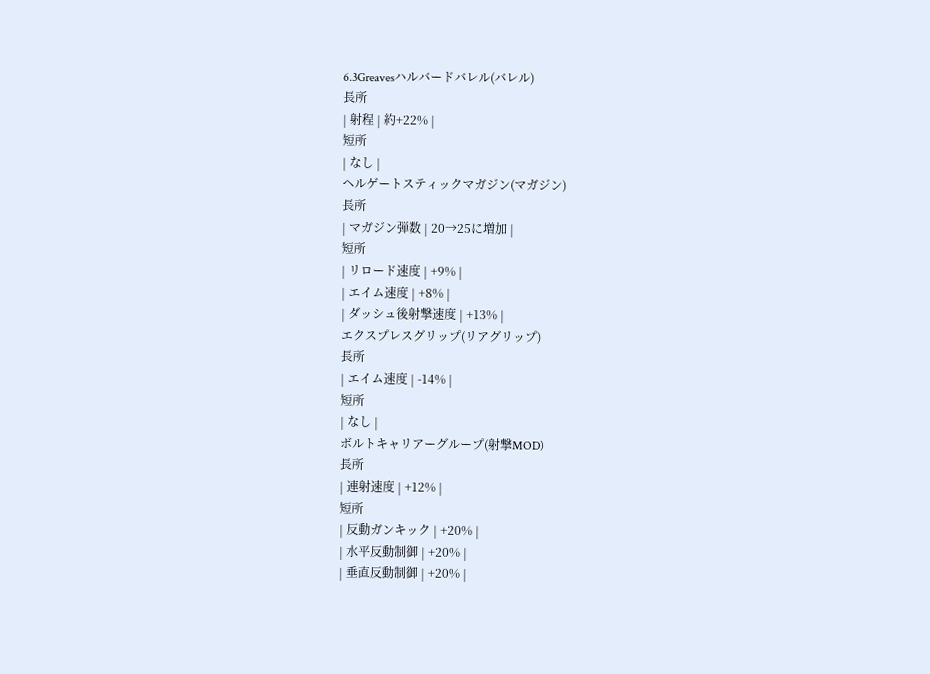6.3Greavesハルバードバレル(バレル)
長所
| 射程 | 約+22% |
短所
| なし |
ヘルゲートスティックマガジン(マガジン)
長所
| マガジン弾数 | 20→25に増加 |
短所
| リロード速度 | +9% |
| エイム速度 | +8% |
| ダッシュ後射撃速度 | +13% |
エクスプレスグリップ(リアグリップ)
長所
| エイム速度 | -14% |
短所
| なし |
ボルトキャリアーグループ(射撃MOD)
長所
| 連射速度 | +12% |
短所
| 反動ガンキック | +20% |
| 水平反動制御 | +20% |
| 垂直反動制御 | +20% |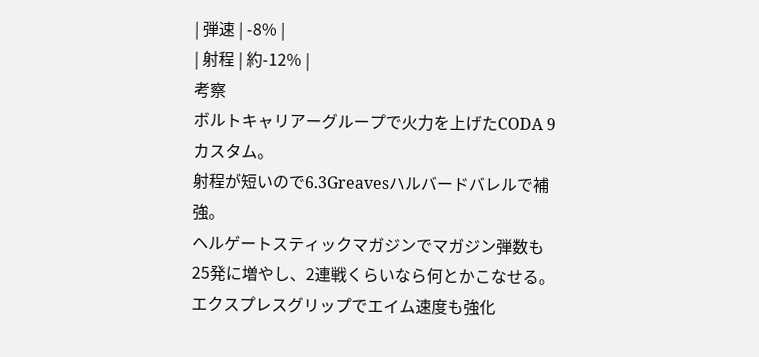| 弾速 | -8% |
| 射程 | 約-12% |
考察
ボルトキャリアーグループで火力を上げたCODA 9カスタム。
射程が短いので6.3Greavesハルバードバレルで補強。
ヘルゲートスティックマガジンでマガジン弾数も25発に増やし、2連戦くらいなら何とかこなせる。
エクスプレスグリップでエイム速度も強化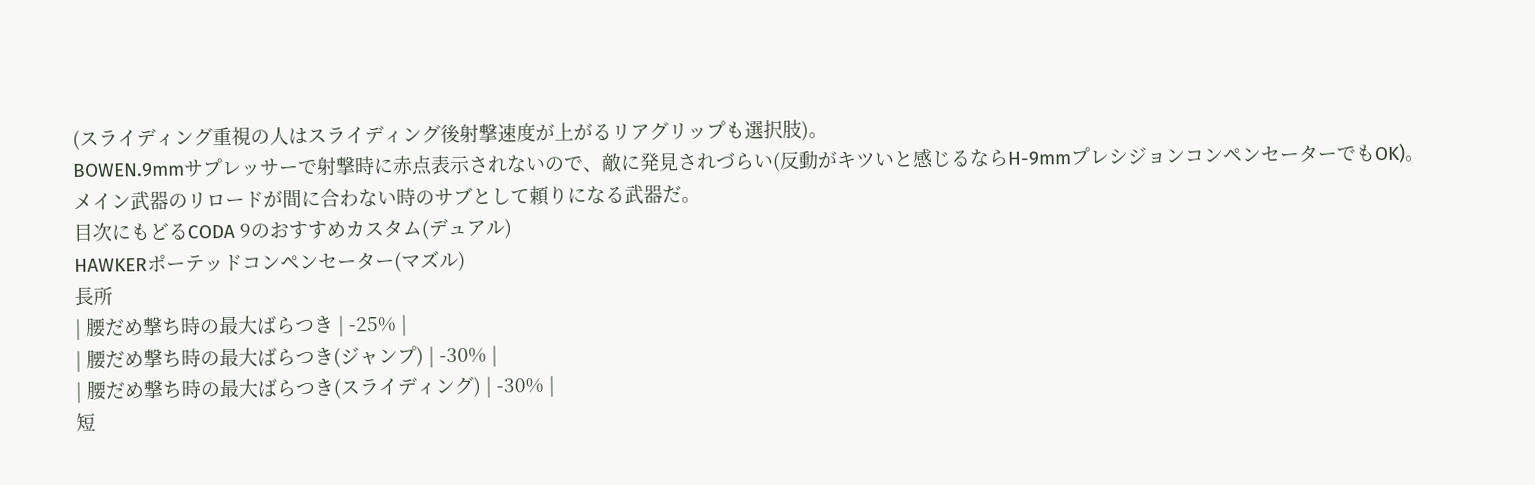(スライディング重視の人はスライディング後射撃速度が上がるリアグリップも選択肢)。
BOWEN.9mmサプレッサーで射撃時に赤点表示されないので、敵に発見されづらい(反動がキツいと感じるならH-9mmプレシジョンコンペンセーターでもOK)。
メイン武器のリロードが間に合わない時のサブとして頼りになる武器だ。
目次にもどるCODA 9のおすすめカスタム(デュアル)
HAWKERポーテッドコンペンセーター(マズル)
長所
| 腰だめ撃ち時の最大ばらつき | -25% |
| 腰だめ撃ち時の最大ばらつき(ジャンプ) | -30% |
| 腰だめ撃ち時の最大ばらつき(スライディング) | -30% |
短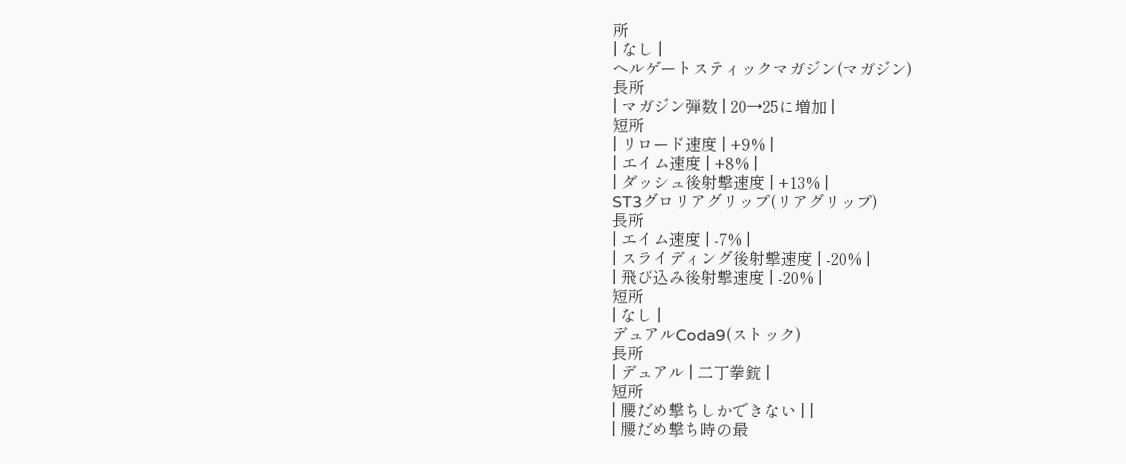所
| なし |
ヘルゲートスティックマガジン(マガジン)
長所
| マガジン弾数 | 20→25に増加 |
短所
| リロード速度 | +9% |
| エイム速度 | +8% |
| ダッシュ後射撃速度 | +13% |
ST3グロリアグリップ(リアグリップ)
長所
| エイム速度 | -7% |
| スライディング後射撃速度 | -20% |
| 飛び込み後射撃速度 | -20% |
短所
| なし |
デュアルCoda9(ストック)
長所
| デュアル | 二丁拳銃 |
短所
| 腰だめ撃ちしかできない | |
| 腰だめ撃ち時の最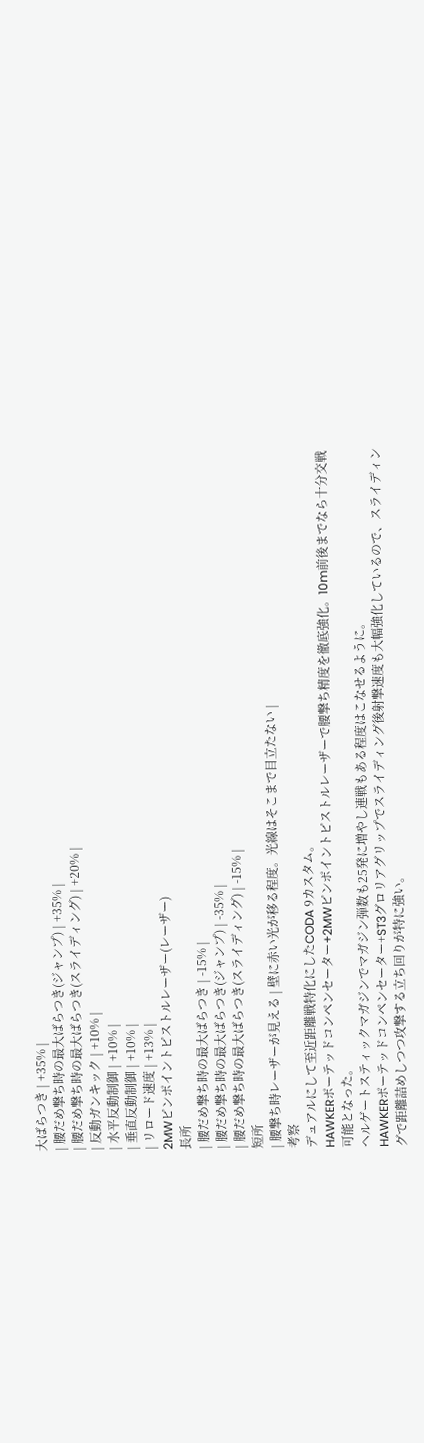大ばらつき | +35% |
| 腰だめ撃ち時の最大ばらつき(ジャンプ) | +35% |
| 腰だめ撃ち時の最大ばらつき(スライディング) | +20% |
| 反動ガンキック | +10% |
| 水平反動制御 | +10% |
| 垂直反動制御 | +10% |
| リロード速度 | +13% |
2MWピンポイントピストルレーザー(レーザー)
長所
| 腰だめ撃ち時の最大ばらつき | -15% |
| 腰だめ撃ち時の最大ばらつき(ジャンプ) | -35% |
| 腰だめ撃ち時の最大ばらつき(スライディング) | -15% |
短所
| 腰撃ち時レーザーが見える | 壁に赤い光が移る程度。光線はそこまで目立たない |
考察
デュアルにして至近距離戦特化にしたCODA 9カスタム。
HAWKERポーテッドコンペンセーター+2MWピンポイントピストルレーザーで腰撃ち精度を徹底強化。10m前後までなら十分交戦可能となった。
ヘルゲートスティックマガジンでマガジン弾数も25発に増やし連戦もある程度はこなせるように。
HAWKERポーテッドコンペンセーター+ST3グロリアグリップでスライディング後射撃速度も大幅強化しているので、スライディングで距離詰めしつつ攻撃する立ち回りが特に強い。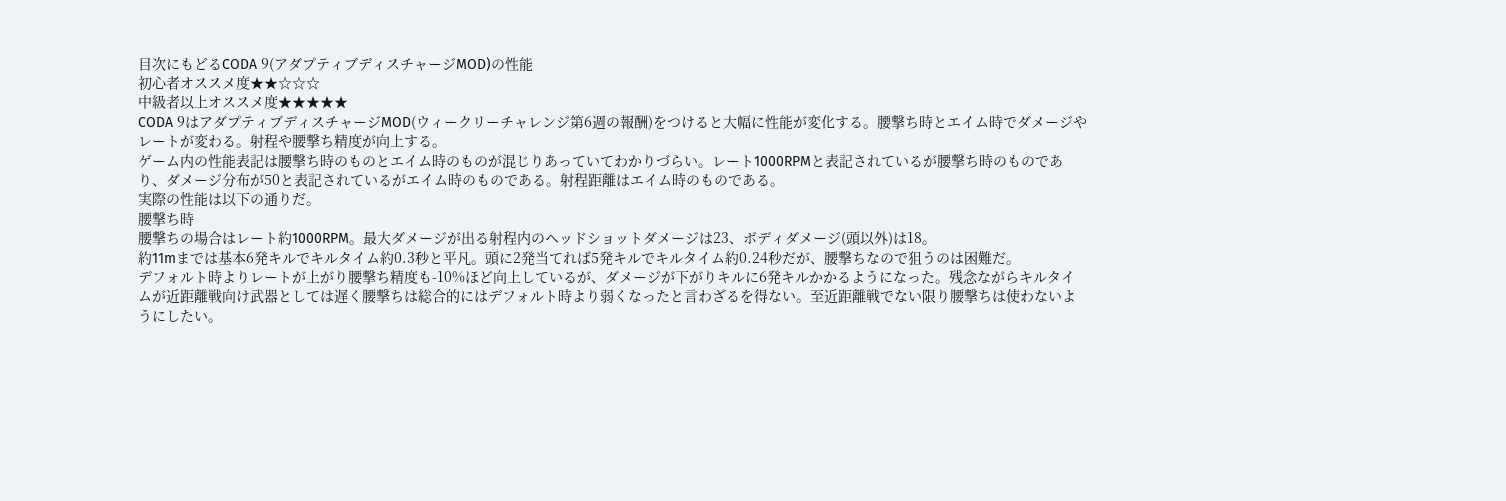目次にもどるCODA 9(アダプティブディスチャージMOD)の性能
初心者オススメ度★★☆☆☆
中級者以上オススメ度★★★★★
CODA 9はアダプティブディスチャージMOD(ウィークリーチャレンジ第6週の報酬)をつけると大幅に性能が変化する。腰撃ち時とエイム時でダメージやレートが変わる。射程や腰撃ち精度が向上する。
ゲーム内の性能表記は腰撃ち時のものとエイム時のものが混じりあっていてわかりづらい。レート1000RPMと表記されているが腰撃ち時のものであり、ダメージ分布が50と表記されているがエイム時のものである。射程距離はエイム時のものである。
実際の性能は以下の通りだ。
腰撃ち時
腰撃ちの場合はレート約1000RPM。最大ダメージが出る射程内のヘッドショットダメージは23、ボディダメージ(頭以外)は18。
約11mまでは基本6発キルでキルタイム約0.3秒と平凡。頭に2発当てれば5発キルでキルタイム約0.24秒だが、腰撃ちなので狙うのは困難だ。
デフォルト時よりレートが上がり腰撃ち精度も-10%ほど向上しているが、ダメージが下がりキルに6発キルかかるようになった。残念ながらキルタイムが近距離戦向け武器としては遅く腰撃ちは総合的にはデフォルト時より弱くなったと言わざるを得ない。至近距離戦でない限り腰撃ちは使わないようにしたい。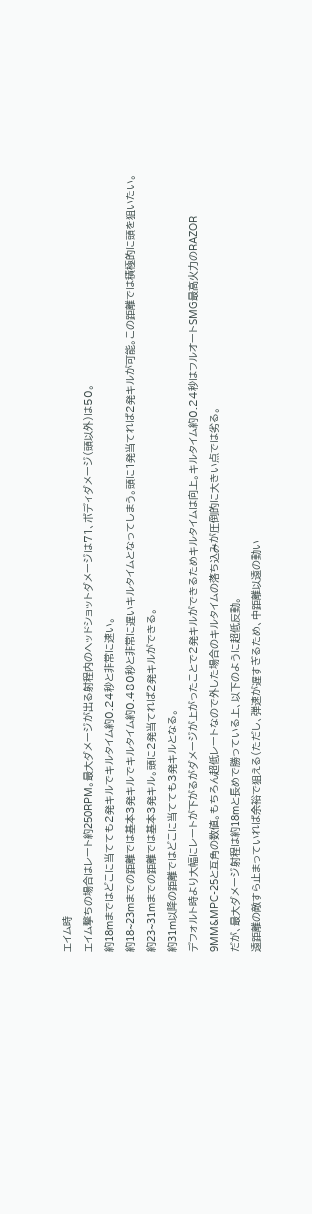エイム時
エイム撃ちの場合はレート約250RPM。最大ダメージが出る射程内のヘッドショットダメージは71、ボディダメージ(頭以外)は50。
約18mまではどこに当てても2発キルでキルタイム約0.24秒と非常に速い。
約18~23mまでの距離では基本3発キルでキルタイム約0.480秒と非常に遅いキルタイムとなってしまう。頭に1発当てれば2発キルが可能。この距離では積極的に頭を狙いたい。
約23~31mまでの距離では基本3発キル。頭に2発当てれば2発キルができる。
約31m以降の距離ではどこに当てても3発キルとなる。
デフォルト時より大幅にレートが下がるがダメージが上がったことで2発キルができるためキルタイムは向上。キルタイム約0.24秒はフルオートSMG最高火力のRAZOR 9MM&MPC-25と互角の数値。もちろん超低レートなので外した場合のキルタイムの落ち込みが圧倒的に大きい点では劣る。
だが、最大ダメージ射程は約18mと長めで勝っている上、以下のように超低反動。
遠距離の敵すら止まっていれば余裕で狙える(ただし、弾速が遅すぎるため、中距離以遠の動い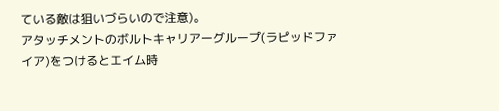ている敵は狙いづらいので注意)。
アタッチメントのボルトキャリアーグループ(ラピッドファイア)をつけるとエイム時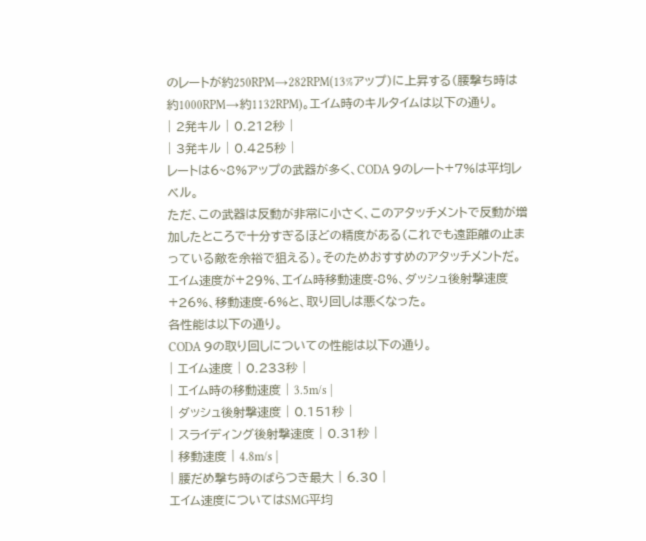のレートが約250RPM→282RPM(13%アップ)に上昇する(腰撃ち時は約1000RPM→約1132RPM)。エイム時のキルタイムは以下の通り。
| 2発キル | 0.212秒 |
| 3発キル | 0.425秒 |
レートは6~8%アップの武器が多く、CODA 9のレート+7%は平均レベル。
ただ、この武器は反動が非常に小さく、このアタッチメントで反動が増加したところで十分すぎるほどの精度がある(これでも遠距離の止まっている敵を余裕で狙える)。そのためおすすめのアタッチメントだ。
エイム速度が+29%、エイム時移動速度-8%、ダッシュ後射撃速度+26%、移動速度-6%と、取り回しは悪くなった。
各性能は以下の通り。
CODA 9の取り回しについての性能は以下の通り。
| エイム速度 | 0.233秒 |
| エイム時の移動速度 | 3.5m/s |
| ダッシュ後射撃速度 | 0.151秒 |
| スライディング後射撃速度 | 0.31秒 |
| 移動速度 | 4.8m/s |
| 腰だめ撃ち時のばらつき最大 | 6.30 |
エイム速度についてはSMG平均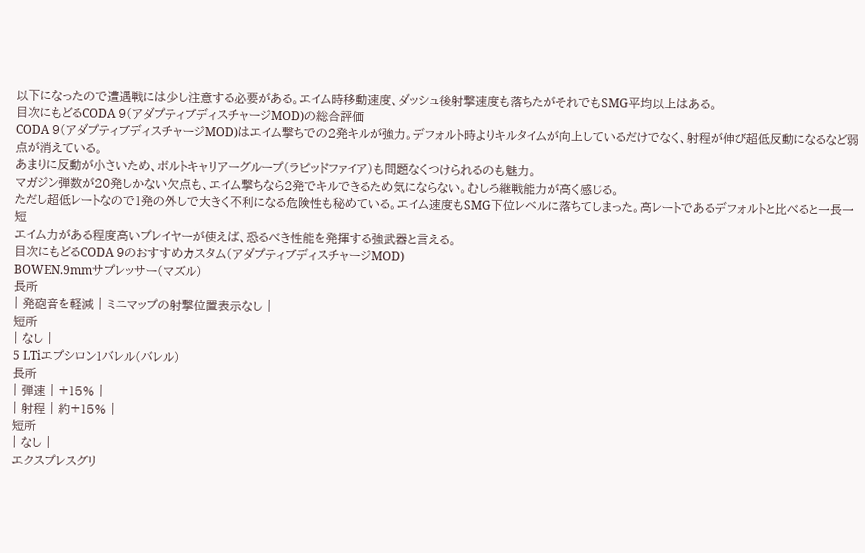以下になったので遭遇戦には少し注意する必要がある。エイム時移動速度、ダッシュ後射撃速度も落ちたがそれでもSMG平均以上はある。
目次にもどるCODA 9(アダプティブディスチャージMOD)の総合評価
CODA 9(アダプティブディスチャージMOD)はエイム撃ちでの2発キルが強力。デフォルト時よりキルタイムが向上しているだけでなく、射程が伸び超低反動になるなど弱点が消えている。
あまりに反動が小さいため、ボルトキャリアーグループ(ラピッドファイア)も問題なくつけられるのも魅力。
マガジン弾数が20発しかない欠点も、エイム撃ちなら2発でキルできるため気にならない。むしろ継戦能力が高く感じる。
ただし超低レートなので1発の外しで大きく不利になる危険性も秘めている。エイム速度もSMG下位レベルに落ちてしまった。高レートであるデフォルトと比べると一長一短
エイム力がある程度高いプレイヤーが使えば、恐るべき性能を発揮する強武器と言える。
目次にもどるCODA 9のおすすめカスタム(アダプティブディスチャージMOD)
BOWEN.9mmサプレッサー(マズル)
長所
| 発砲音を軽減 | ミニマップの射撃位置表示なし |
短所
| なし |
5 LTiエプシロン1バレル(バレル)
長所
| 弾速 | +15% |
| 射程 | 約+15% |
短所
| なし |
エクスプレスグリ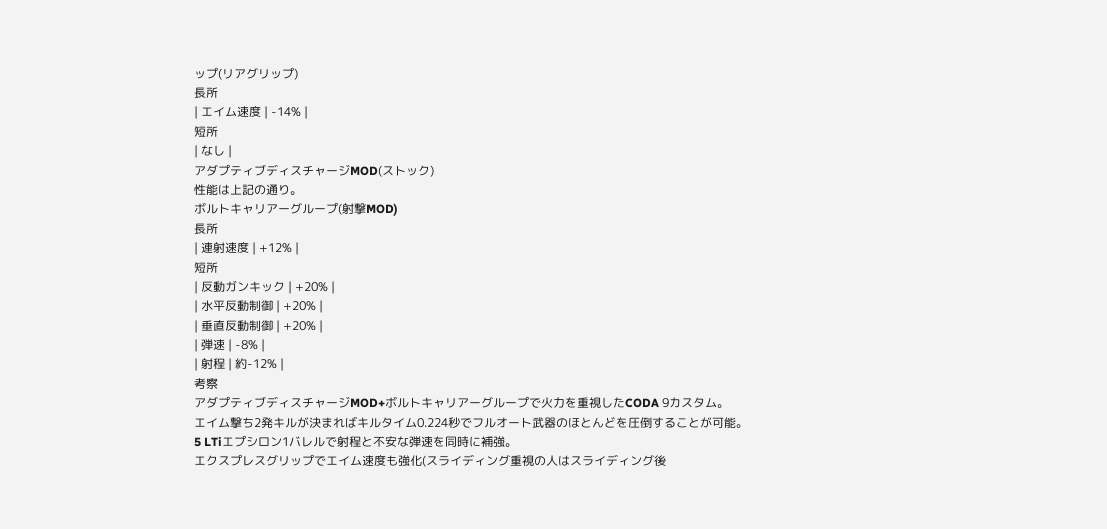ップ(リアグリップ)
長所
| エイム速度 | -14% |
短所
| なし |
アダプティブディスチャージMOD(ストック)
性能は上記の通り。
ボルトキャリアーグループ(射撃MOD)
長所
| 連射速度 | +12% |
短所
| 反動ガンキック | +20% |
| 水平反動制御 | +20% |
| 垂直反動制御 | +20% |
| 弾速 | -8% |
| 射程 | 約-12% |
考察
アダプティブディスチャージMOD+ボルトキャリアーグループで火力を重視したCODA 9カスタム。
エイム撃ち2発キルが決まればキルタイム0.224秒でフルオート武器のほとんどを圧倒することが可能。
5 LTiエプシロン1バレルで射程と不安な弾速を同時に補強。
エクスプレスグリップでエイム速度も強化(スライディング重視の人はスライディング後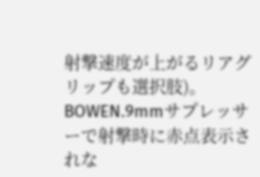射撃速度が上がるリアグリップも選択肢)。
BOWEN.9mmサプレッサーで射撃時に赤点表示されな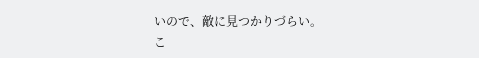いので、敵に見つかりづらい。
こ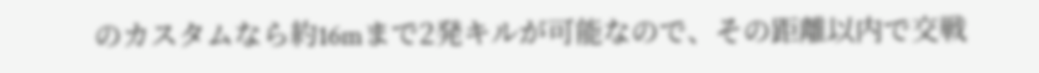のカスタムなら約16mまで2発キルが可能なので、その距離以内で交戦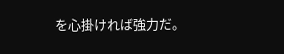を心掛ければ強力だ。